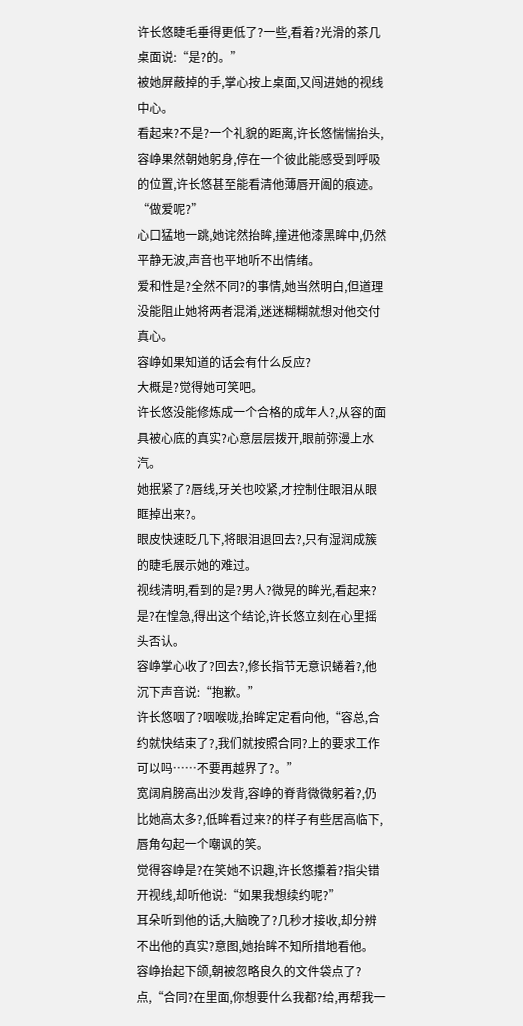许长悠睫毛垂得更低了?一些,看着?光滑的茶几桌面说:“是?的。”
被她屏蔽掉的手,掌心按上桌面,又闯进她的视线中心。
看起来?不是?一个礼貌的距离,许长悠惴惴抬头,容峥果然朝她躬身,停在一个彼此能感受到呼吸的位置,许长悠甚至能看清他薄唇开阖的痕迹。
“做爱呢?”
心口猛地一跳,她诧然抬眸,撞进他漆黑眸中,仍然平静无波,声音也平地听不出情绪。
爱和性是?全然不同?的事情,她当然明白,但道理没能阻止她将两者混淆,迷迷糊糊就想对他交付真心。
容峥如果知道的话会有什么反应?
大概是?觉得她可笑吧。
许长悠没能修炼成一个合格的成年人?,从容的面具被心底的真实?心意层层拨开,眼前弥漫上水汽。
她抿紧了?唇线,牙关也咬紧,才控制住眼泪从眼眶掉出来?。
眼皮快速眨几下,将眼泪退回去?,只有湿润成簇的睫毛展示她的难过。
视线清明,看到的是?男人?微晃的眸光,看起来?是?在惶急,得出这个结论,许长悠立刻在心里摇头否认。
容峥掌心收了?回去?,修长指节无意识蜷着?,他沉下声音说:“抱歉。”
许长悠咽了?咽喉咙,抬眸定定看向他,“容总,合约就快结束了?,我们就按照合同?上的要求工作可以吗……不要再越界了?。”
宽阔肩膀高出沙发背,容峥的脊背微微躬着?,仍比她高太多?,低眸看过来?的样子有些居高临下,唇角勾起一个嘲讽的笑。
觉得容峥是?在笑她不识趣,许长悠攥着?指尖错开视线,却听他说:“如果我想续约呢?”
耳朵听到他的话,大脑晚了?几秒才接收,却分辨不出他的真实?意图,她抬眸不知所措地看他。
容峥抬起下颌,朝被忽略良久的文件袋点了?点,“合同?在里面,你想要什么我都?给,再帮我一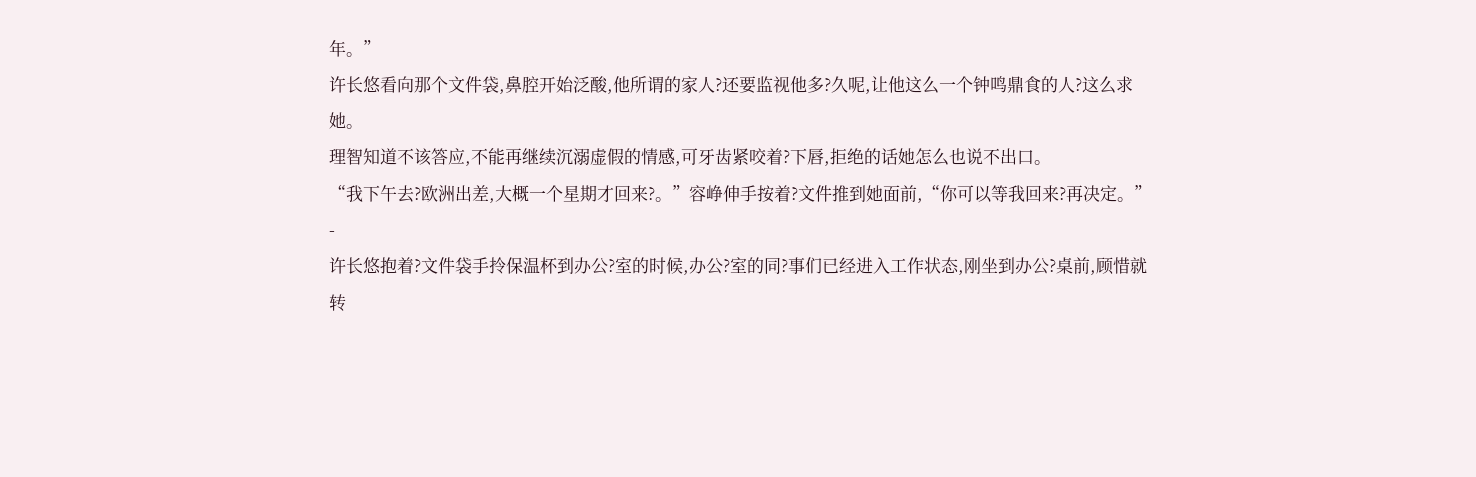年。”
许长悠看向那个文件袋,鼻腔开始泛酸,他所谓的家人?还要监视他多?久呢,让他这么一个钟鸣鼎食的人?这么求她。
理智知道不该答应,不能再继续沉溺虚假的情感,可牙齿紧咬着?下唇,拒绝的话她怎么也说不出口。
“我下午去?欧洲出差,大概一个星期才回来?。”容峥伸手按着?文件推到她面前,“你可以等我回来?再决定。”
-
许长悠抱着?文件袋手拎保温杯到办公?室的时候,办公?室的同?事们已经进入工作状态,刚坐到办公?桌前,顾惜就转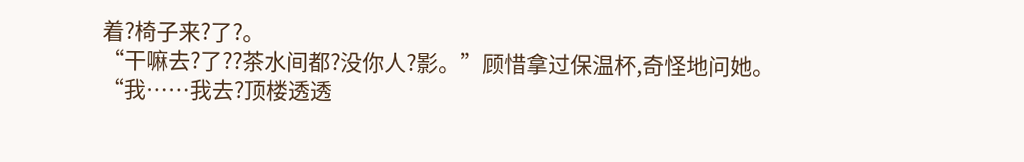着?椅子来?了?。
“干嘛去?了??茶水间都?没你人?影。”顾惜拿过保温杯,奇怪地问她。
“我……我去?顶楼透透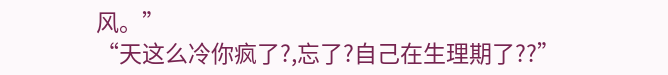风。”
“天这么冷你疯了?,忘了?自己在生理期了??”